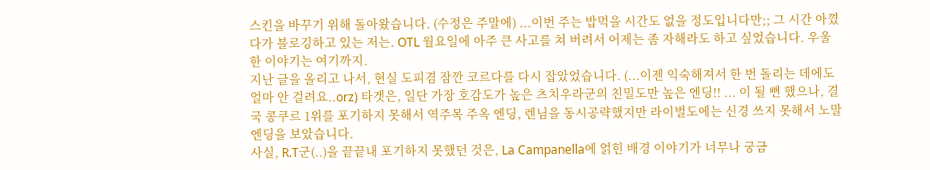스킨을 바꾸기 위해 돌아왔습니다. (수정은 주말에) ...이번 주는 밥먹을 시간도 없을 정도입니다만;; 그 시간 아꼈다가 블로깅하고 있는 저는. OTL 월요일에 아주 큰 사고를 쳐 버려서 어제는 좀 자해라도 하고 싶었습니다. 우울한 이야기는 여기까지.
지난 글을 올리고 나서, 현실 도피겸 잠깐 코르다를 다시 잡았었습니다. (...이젠 익숙해져서 한 번 돌리는 데에도 얼마 안 걸려요..orz) 타겟은, 일단 가장 호감도가 높은 츠치우라군의 친밀도만 높은 엔딩!! ... 이 될 뻔 했으나, 결국 콩쿠르 1위를 포기하지 못해서 역주목 주옥 엔딩, 렌님을 동시공략했지만 라이벌도에는 신경 쓰지 못해서 노말 엔딩을 보았습니다.
사실, R.T군(..)을 끝끝내 포기하지 못했던 것은, La Campanella에 얽힌 배경 이야기가 너무나 궁금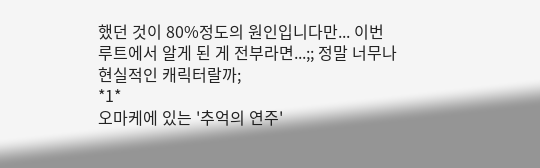했던 것이 80%정도의 원인입니다만... 이번 루트에서 알게 된 게 전부라면...;; 정말 너무나 현실적인 캐릭터랄까;
*1*
오마케에 있는 '추억의 연주'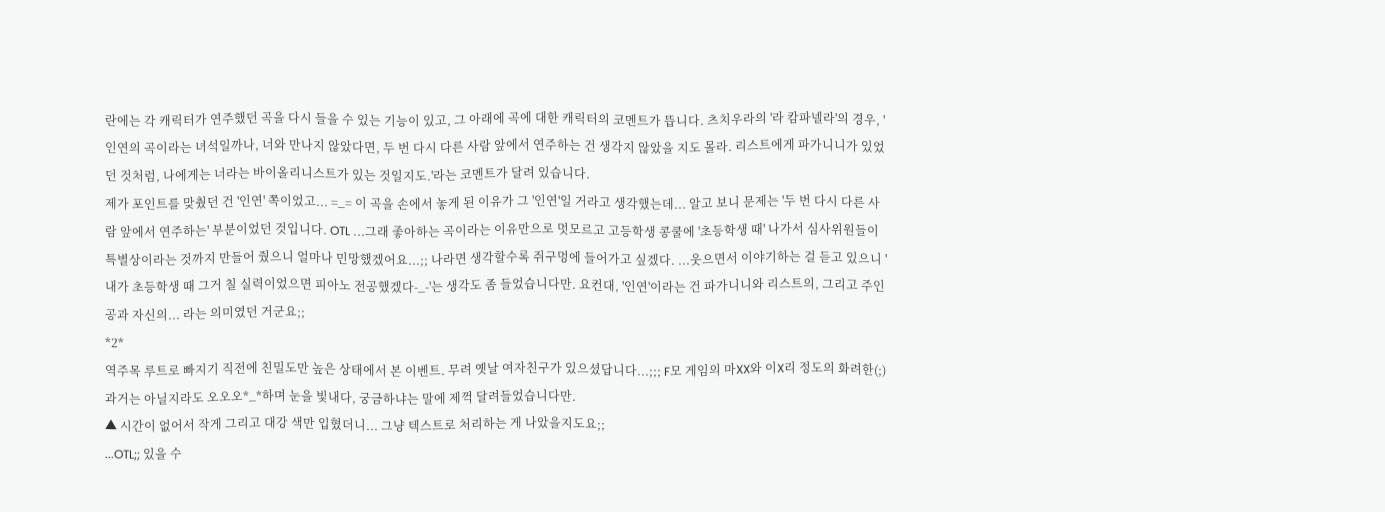란에는 각 캐릭터가 연주했던 곡을 다시 들을 수 있는 기능이 있고, 그 아래에 곡에 대한 캐릭터의 코멘트가 뜹니다. 츠치우라의 '라 캄파넬라'의 경우, '인연의 곡이라는 녀석일까나, 너와 만나지 않았다면, 두 번 다시 다른 사람 앞에서 연주하는 건 생각지 않았을 지도 몰라. 리스트에게 파가니니가 있었던 것처럼, 나에게는 너라는 바이올리니스트가 있는 것일지도.'라는 코멘트가 달려 있습니다.
제가 포인트를 맞췄던 건 '인연' 쪽이었고... =_= 이 곡을 손에서 놓게 된 이유가 그 '인연'일 거라고 생각했는데... 알고 보니 문제는 '두 번 다시 다른 사람 앞에서 연주하는' 부분이었던 것입니다. OTL ...그래 좋아하는 곡이라는 이유만으로 멋모르고 고등학생 콩쿨에 '초등학생 때' 나가서 심사위원들이 특별상이라는 것까지 만들어 줬으니 얼마나 민망했겠어요...;; 나라면 생각할수록 쥐구멍에 들어가고 싶겠다. ...웃으면서 이야기하는 걸 듣고 있으니 '내가 초등학생 때 그거 칠 실력이었으면 피아노 전공했겠다-_-'는 생각도 좀 들었습니다만. 요컨대, '인연'이라는 건 파가니니와 리스트의, 그리고 주인공과 자신의... 라는 의미였던 거군요;;
*2*
역주목 루트로 빠지기 직전에 친밀도만 높은 상태에서 본 이벤트. 무려 옛날 여자친구가 있으셨답니다...;;; F모 게임의 마XX와 이X리 정도의 화려한(;) 과거는 아닐지라도 오오오*_*하며 눈을 빛내다, 궁금하냐는 말에 제꺽 달려들었습니다만.
▲ 시간이 없어서 작게 그리고 대강 색만 입혔더니... 그냥 텍스트로 처리하는 게 나았을지도요;;
...OTL;; 있을 수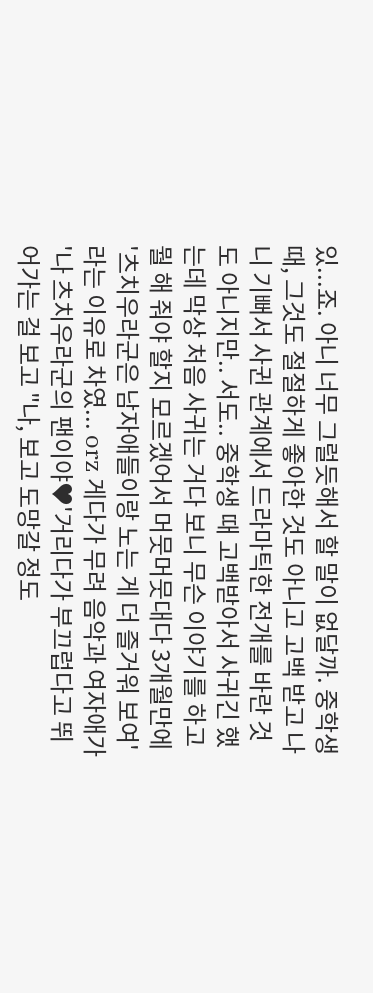있...죠. 아니 너무 그럴듯해서 할 말이 없달까. 중학생 때, 그것도 절절하게 좋아한 것도 아니고 고백 받고 나니 기뻐서 사귄 관계에서 드라마틱한 전개를 바란 것도 아니지만.. 서도.. 중학생 때 고백받아서 사귀긴 했는데 막상 처음 사귀는 거다 보니 무슨 이야기를 하고 뭘 해 줘야 할지 모르겠어서 머뭇머뭇대다 3개월만에 '츠치우라군은 남자애들이랑 노는 게 더 즐거워 보여'라는 이유로 차였... orz 게다가 무려 음악과 여자애가 '나 츠치우라군의 팬이야♥'거리다가 부끄럽다고 뛰어가는 걸 보고 "나, 보고 도망갈 정도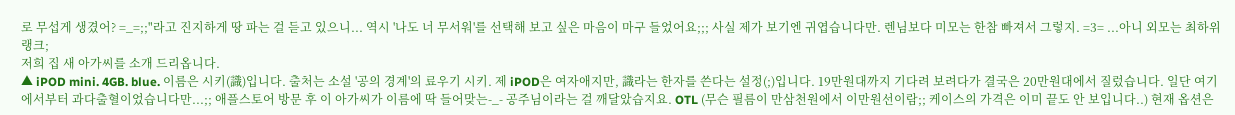로 무섭게 생겼어? =_=;;"라고 진지하게 땅 파는 걸 듣고 있으니... 역시 '나도 너 무서워'를 선택해 보고 싶은 마음이 마구 들었어요;;; 사실 제가 보기엔 귀엽습니다만. 렌님보다 미모는 한참 빠져서 그렇지. =3= ...아니 외모는 최하위랭크;
저희 집 새 아가씨를 소개 드리옵니다.
▲ iPOD mini. 4GB. blue. 이름은 시키(識)입니다. 출처는 소설 '공의 경계'의 료우기 시키. 제 iPOD은 여자애지만, 識라는 한자를 쓴다는 설정(;)입니다. 19만원대까지 기다려 보려다가 결국은 20만원대에서 질렀습니다. 일단 여기에서부터 과다출혈이었습니다만...;; 애플스토어 방문 후 이 아가씨가 이름에 딱 들어맞는-_- 공주님이라는 걸 깨달았습지요. OTL (무슨 필름이 만삼천원에서 이만원선이람;; 케이스의 가격은 이미 끝도 안 보입니다..) 현재 옵션은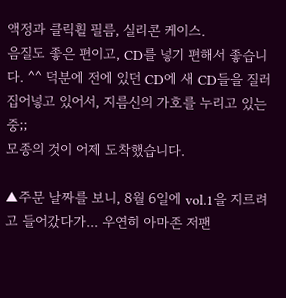액정과 클릭휠 필름, 실리콘 케이스.
음질도 좋은 편이고, CD를 넣기 편해서 좋습니다. ^^ 덕분에 전에 있던 CD에 새 CD들을 질러 집어넣고 있어서, 지름신의 가호를 누리고 있는 중;;
모종의 것이 어제 도착했습니다.

▲주문 날짜를 보니, 8월 6일에 vol.1을 지르려고 들어갔다가... 우연히 아마존 저팬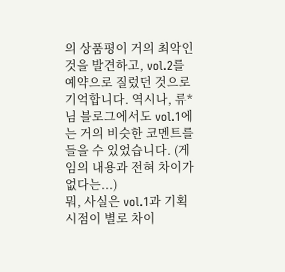의 상품평이 거의 최악인 것을 발견하고, vol.2를 예약으로 질렀던 것으로 기억합니다. 역시나, 류*님 블로그에서도 vol.1에는 거의 비슷한 코멘트를 들을 수 있었습니다. (게임의 내용과 전혀 차이가 없다는...)
뭐, 사실은 vol.1과 기획 시점이 별로 차이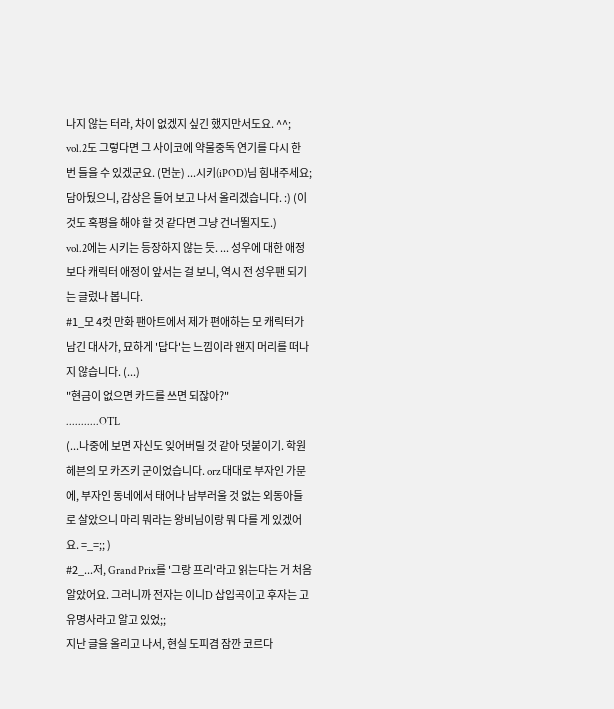나지 않는 터라, 차이 없겠지 싶긴 했지만서도요. ^^; vol.2도 그렇다면 그 사이코에 약물중독 연기를 다시 한 번 들을 수 있겠군요. (먼눈) ...시키(iPOD)님 힘내주세요; 담아뒀으니, 감상은 들어 보고 나서 올리겠습니다. :) (이것도 혹평을 해야 할 것 같다면 그냥 건너뛸지도.)
vol.2에는 시키는 등장하지 않는 듯. ... 성우에 대한 애정보다 캐릭터 애정이 앞서는 걸 보니, 역시 전 성우팬 되기는 글렀나 봅니다.
#1_모 4컷 만화 팬아트에서 제가 편애하는 모 캐릭터가 남긴 대사가, 묘하게 '답다'는 느낌이라 왠지 머리를 떠나지 않습니다. (...)
"현금이 없으면 카드를 쓰면 되잖아?"
...........OTL
(...나중에 보면 자신도 잊어버릴 것 같아 덧붙이기. 학원헤븐의 모 카즈키 군이었습니다. orz 대대로 부자인 가문에, 부자인 동네에서 태어나 남부러울 것 없는 외동아들로 살았으니 마리 뭐라는 왕비님이랑 뭐 다를 게 있겠어요. =_=;; )
#2_...저, Grand Prix를 '그랑 프리'라고 읽는다는 거 처음 알았어요. 그러니까 전자는 이니D 삽입곡이고 후자는 고유명사라고 알고 있었;;
지난 글을 올리고 나서, 현실 도피겸 잠깐 코르다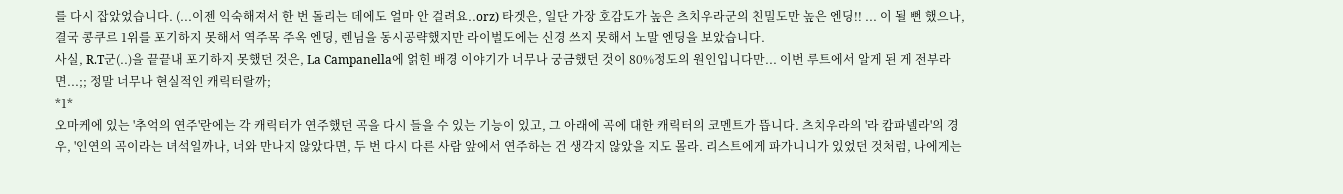를 다시 잡았었습니다. (...이젠 익숙해져서 한 번 돌리는 데에도 얼마 안 걸려요..orz) 타겟은, 일단 가장 호감도가 높은 츠치우라군의 친밀도만 높은 엔딩!! ... 이 될 뻔 했으나, 결국 콩쿠르 1위를 포기하지 못해서 역주목 주옥 엔딩, 렌님을 동시공략했지만 라이벌도에는 신경 쓰지 못해서 노말 엔딩을 보았습니다.
사실, R.T군(..)을 끝끝내 포기하지 못했던 것은, La Campanella에 얽힌 배경 이야기가 너무나 궁금했던 것이 80%정도의 원인입니다만... 이번 루트에서 알게 된 게 전부라면...;; 정말 너무나 현실적인 캐릭터랄까;
*1*
오마케에 있는 '추억의 연주'란에는 각 캐릭터가 연주했던 곡을 다시 들을 수 있는 기능이 있고, 그 아래에 곡에 대한 캐릭터의 코멘트가 뜹니다. 츠치우라의 '라 캄파넬라'의 경우, '인연의 곡이라는 녀석일까나, 너와 만나지 않았다면, 두 번 다시 다른 사람 앞에서 연주하는 건 생각지 않았을 지도 몰라. 리스트에게 파가니니가 있었던 것처럼, 나에게는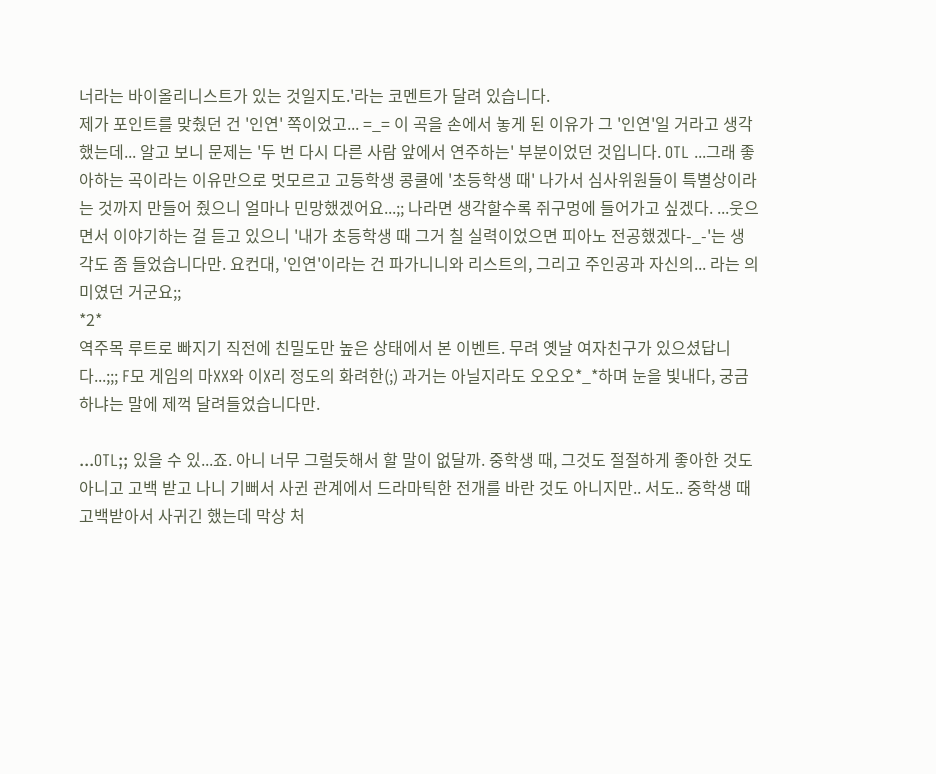너라는 바이올리니스트가 있는 것일지도.'라는 코멘트가 달려 있습니다.
제가 포인트를 맞췄던 건 '인연' 쪽이었고... =_= 이 곡을 손에서 놓게 된 이유가 그 '인연'일 거라고 생각했는데... 알고 보니 문제는 '두 번 다시 다른 사람 앞에서 연주하는' 부분이었던 것입니다. OTL ...그래 좋아하는 곡이라는 이유만으로 멋모르고 고등학생 콩쿨에 '초등학생 때' 나가서 심사위원들이 특별상이라는 것까지 만들어 줬으니 얼마나 민망했겠어요...;; 나라면 생각할수록 쥐구멍에 들어가고 싶겠다. ...웃으면서 이야기하는 걸 듣고 있으니 '내가 초등학생 때 그거 칠 실력이었으면 피아노 전공했겠다-_-'는 생각도 좀 들었습니다만. 요컨대, '인연'이라는 건 파가니니와 리스트의, 그리고 주인공과 자신의... 라는 의미였던 거군요;;
*2*
역주목 루트로 빠지기 직전에 친밀도만 높은 상태에서 본 이벤트. 무려 옛날 여자친구가 있으셨답니다...;;; F모 게임의 마XX와 이X리 정도의 화려한(;) 과거는 아닐지라도 오오오*_*하며 눈을 빛내다, 궁금하냐는 말에 제꺽 달려들었습니다만.

...OTL;; 있을 수 있...죠. 아니 너무 그럴듯해서 할 말이 없달까. 중학생 때, 그것도 절절하게 좋아한 것도 아니고 고백 받고 나니 기뻐서 사귄 관계에서 드라마틱한 전개를 바란 것도 아니지만.. 서도.. 중학생 때 고백받아서 사귀긴 했는데 막상 처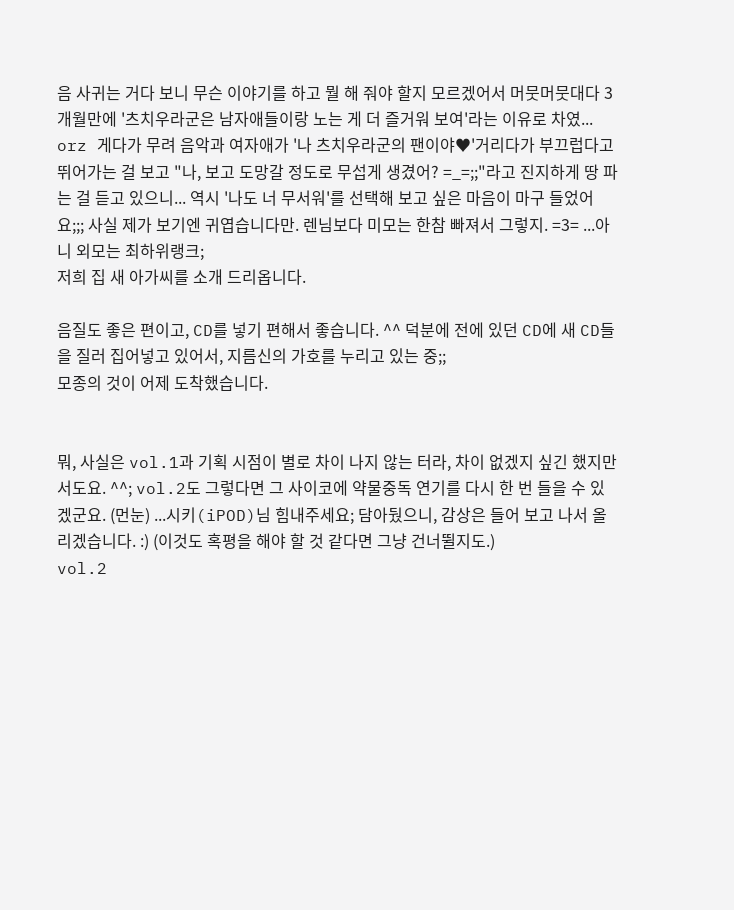음 사귀는 거다 보니 무슨 이야기를 하고 뭘 해 줘야 할지 모르겠어서 머뭇머뭇대다 3개월만에 '츠치우라군은 남자애들이랑 노는 게 더 즐거워 보여'라는 이유로 차였... orz 게다가 무려 음악과 여자애가 '나 츠치우라군의 팬이야♥'거리다가 부끄럽다고 뛰어가는 걸 보고 "나, 보고 도망갈 정도로 무섭게 생겼어? =_=;;"라고 진지하게 땅 파는 걸 듣고 있으니... 역시 '나도 너 무서워'를 선택해 보고 싶은 마음이 마구 들었어요;;; 사실 제가 보기엔 귀엽습니다만. 렌님보다 미모는 한참 빠져서 그렇지. =3= ...아니 외모는 최하위랭크;
저희 집 새 아가씨를 소개 드리옵니다.

음질도 좋은 편이고, CD를 넣기 편해서 좋습니다. ^^ 덕분에 전에 있던 CD에 새 CD들을 질러 집어넣고 있어서, 지름신의 가호를 누리고 있는 중;;
모종의 것이 어제 도착했습니다.


뭐, 사실은 vol.1과 기획 시점이 별로 차이 나지 않는 터라, 차이 없겠지 싶긴 했지만서도요. ^^; vol.2도 그렇다면 그 사이코에 약물중독 연기를 다시 한 번 들을 수 있겠군요. (먼눈) ...시키(iPOD)님 힘내주세요; 담아뒀으니, 감상은 들어 보고 나서 올리겠습니다. :) (이것도 혹평을 해야 할 것 같다면 그냥 건너뛸지도.)
vol.2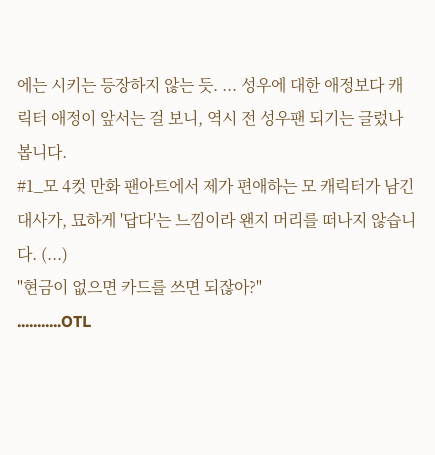에는 시키는 등장하지 않는 듯. ... 성우에 대한 애정보다 캐릭터 애정이 앞서는 걸 보니, 역시 전 성우팬 되기는 글렀나 봅니다.
#1_모 4컷 만화 팬아트에서 제가 편애하는 모 캐릭터가 남긴 대사가, 묘하게 '답다'는 느낌이라 왠지 머리를 떠나지 않습니다. (...)
"현금이 없으면 카드를 쓰면 되잖아?"
...........OTL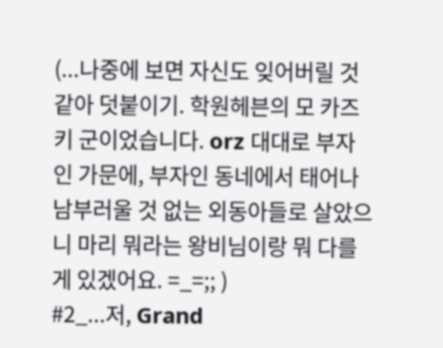(...나중에 보면 자신도 잊어버릴 것 같아 덧붙이기. 학원헤븐의 모 카즈키 군이었습니다. orz 대대로 부자인 가문에, 부자인 동네에서 태어나 남부러울 것 없는 외동아들로 살았으니 마리 뭐라는 왕비님이랑 뭐 다를 게 있겠어요. =_=;; )
#2_...저, Grand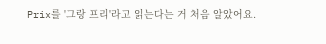Prix를 '그랑 프리'라고 읽는다는 거 처음 알았어요.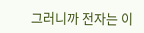그러니까 전자는 이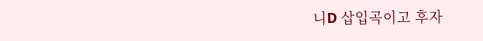니D 삽입곡이고 후자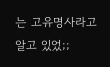는 고유명사라고 알고 있었;;